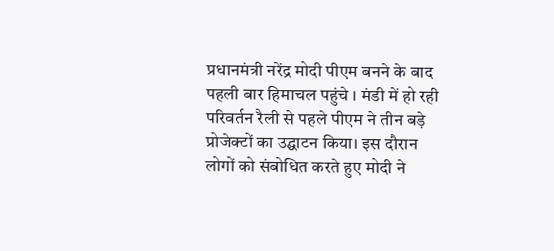प्रधानमंत्री नरेंद्र मोदी पीएम बनने के बाद पहली बार हिमाचल पहुंचे । मंडी में हो रही परिवर्तन रैली से पहले पीएम ने तीन बड़े प्रोजेक्टों का उद्घाटन किया। इस दौरान लोगों को संबोधित करते हुए मोदी ने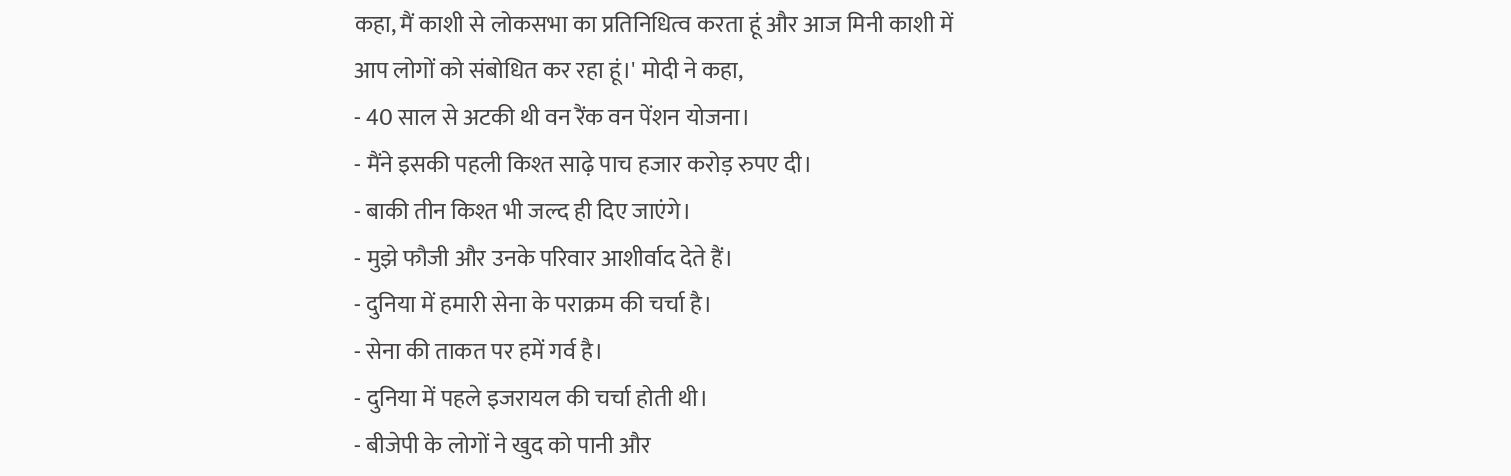कहा, मैं काशी से लोकसभा का प्रतिनिधित्व करता हूं और आज मिनी काशी में आप लोगों को संबोधित कर रहा हूं।' मोदी ने कहा,
- 40 साल से अटकी थी वन रैंक वन पेंशन योजना।
- मैंने इसकी पहली किश्त साढ़े पाच हजार करोड़ रुपए दी।
- बाकी तीन किश्त भी जल्द ही दिए जाएंगे।
- मुझे फौजी और उनके परिवार आशीर्वाद देते हैं।
- दुनिया में हमारी सेना के पराक्रम की चर्चा है।
- सेना की ताकत पर हमें गर्व है।
- दुनिया में पहले इजरायल की चर्चा होती थी।
- बीजेपी के लोगों ने खुद को पानी और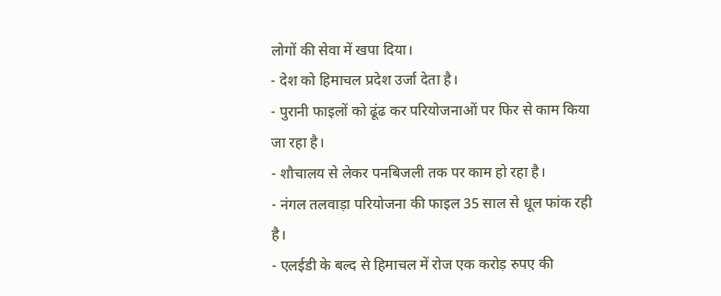लोगों की सेवा में खपा दिया।
- देश को हिमाचल प्रदेश उर्जा देता है।
- पुरानी फाइलों को ढूंढ कर परियोजनाओं पर फिर से काम किया जा रहा है।
- शौचालय से लेकर पनबिजली तक पर काम हो रहा है।
- नंगल तलवाड़ा परियोजना की फाइल 35 साल से धूल फांक रही है।
- एलईडी के बल्द से हिमाचल में रोज एक करोड़ रुपए की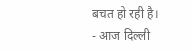बचत हो रही है।
- आज दिल्ली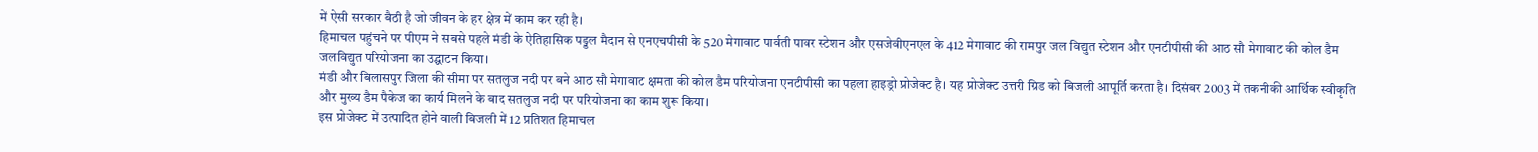में ऐसी सरकार बैठी है जो जीवन के हर क्षेत्र में काम कर रही है।
हिमाचल पहुंचने पर पीएम ने सबसे पहले मंडी के ऐतिहासिक पड्डल मैदान से एनएचपीसी के 520 मेगावाट पार्वती पावर स्टेशन और एसजेवीएनएल के 412 मेगावाट की रामपुर जल विद्युत स्टेशन और एनटीपीसी की आठ सौ मेगावाट की कोल डैम जलविद्युत परियोजना का उद्घाटन किया।
मंडी और बिलासपुर जिला की सीमा पर सतलुज नदी पर बने आठ सौ मेगावाट क्षमता की कोल डैम परियोजना एनटीपीसी का पहला हाइड्रो प्रोजेक्ट है। यह प्रोजेक्ट उत्तरी ग्रिड को बिजली आपूर्ति करता है। दिसंबर 2003 में तकनीकी आर्थिक स्वीकृति और मुख्य डैम पैकेज का कार्य मिलने के बाद सतलुज नदी पर परियोजना का काम शुरू किया।
इस प्रोजेक्ट में उत्पादित होने वाली बिजली में 12 प्रतिशत हिमाचल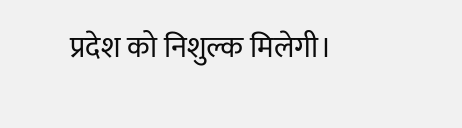प्रदेश को निशुल्क मिलेगी।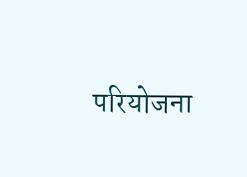परियोजना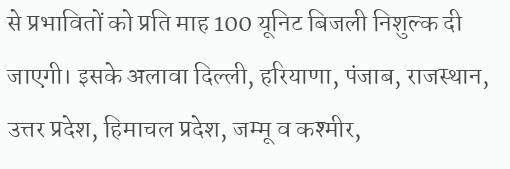से प्रभावितों को प्रति माह 100 यूनिट बिजली निशुल्क दी जाएगी। इसके अलावा दिल्ली, हरियाणा, पंजाब, राजस्थान, उत्तर प्रदेश, हिमाचल प्रदेश, जम्मू व कश्मीर,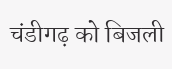चंडीगढ़ को बिजली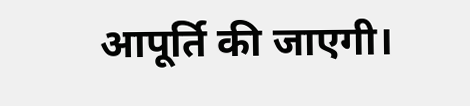आपूर्ति की जाएगी।